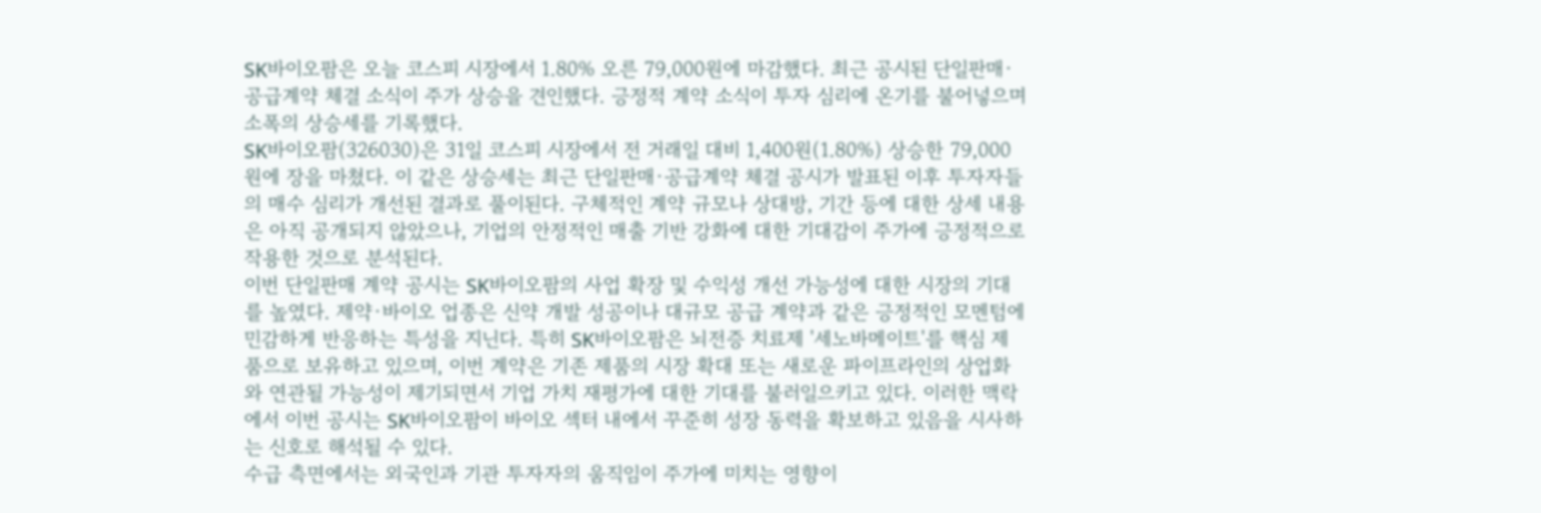SK바이오팜은 오늘 코스피 시장에서 1.80% 오른 79,000원에 마감했다. 최근 공시된 단일판매·공급계약 체결 소식이 주가 상승을 견인했다. 긍정적 계약 소식이 투자 심리에 온기를 불어넣으며 소폭의 상승세를 기록했다.
SK바이오팜(326030)은 31일 코스피 시장에서 전 거래일 대비 1,400원(1.80%) 상승한 79,000원에 장을 마쳤다. 이 같은 상승세는 최근 단일판매·공급계약 체결 공시가 발표된 이후 투자자들의 매수 심리가 개선된 결과로 풀이된다. 구체적인 계약 규모나 상대방, 기간 등에 대한 상세 내용은 아직 공개되지 않았으나, 기업의 안정적인 매출 기반 강화에 대한 기대감이 주가에 긍정적으로 작용한 것으로 분석된다.
이번 단일판매 계약 공시는 SK바이오팜의 사업 확장 및 수익성 개선 가능성에 대한 시장의 기대를 높였다. 제약·바이오 업종은 신약 개발 성공이나 대규모 공급 계약과 같은 긍정적인 모멘텀에 민감하게 반응하는 특성을 지닌다. 특히 SK바이오팜은 뇌전증 치료제 '세노바메이트'를 핵심 제품으로 보유하고 있으며, 이번 계약은 기존 제품의 시장 확대 또는 새로운 파이프라인의 상업화와 연관될 가능성이 제기되면서 기업 가치 재평가에 대한 기대를 불러일으키고 있다. 이러한 맥락에서 이번 공시는 SK바이오팜이 바이오 섹터 내에서 꾸준히 성장 동력을 확보하고 있음을 시사하는 신호로 해석될 수 있다.
수급 측면에서는 외국인과 기관 투자자의 움직임이 주가에 미치는 영향이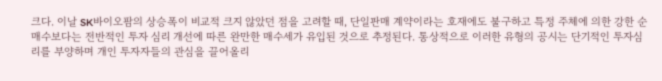크다. 이날 SK바이오팜의 상승폭이 비교적 크지 않았던 점을 고려할 때, 단일판매 계약이라는 호재에도 불구하고 특정 주체에 의한 강한 순매수보다는 전반적인 투자 심리 개선에 따른 완만한 매수세가 유입된 것으로 추정된다. 통상적으로 이러한 유형의 공시는 단기적인 투자심리를 부양하며 개인 투자자들의 관심을 끌어올리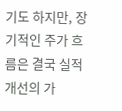기도 하지만, 장기적인 주가 흐름은 결국 실적 개선의 가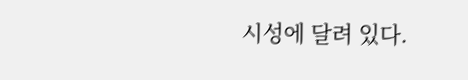시성에 달려 있다.